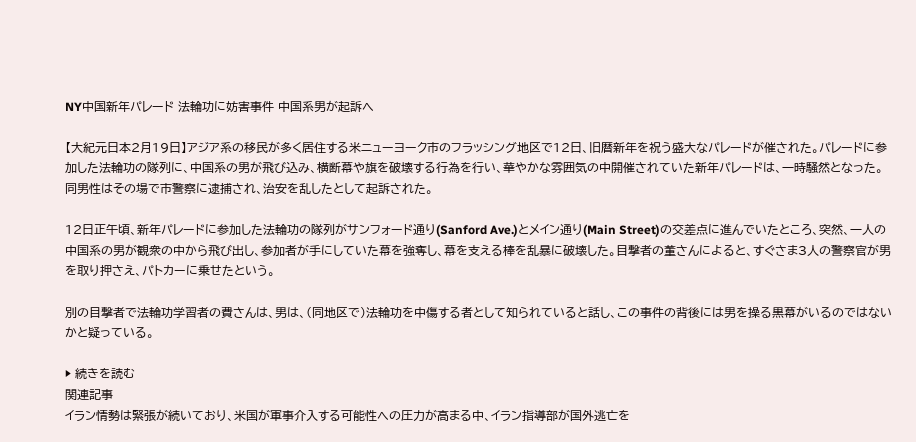NY中国新年パレード 法輪功に妨害事件 中国系男が起訴へ

【大紀元日本2月19日】アジア系の移民が多く居住する米ニューヨーク市のフラッシング地区で12日、旧暦新年を祝う盛大なパレードが催された。パレードに参加した法輪功の隊列に、中国系の男が飛び込み、横断幕や旗を破壊する行為を行い、華やかな雰囲気の中開催されていた新年パレードは、一時騒然となった。同男性はその場で市警察に逮捕され、治安を乱したとして起訴された。

12日正午頃、新年パレードに参加した法輪功の隊列がサンフォード通り(Sanford Ave.)とメイン通り(Main Street)の交差点に進んでいたところ、突然、一人の中国系の男が観衆の中から飛び出し、参加者が手にしていた幕を強奪し、幕を支える棒を乱暴に破壊した。目撃者の董さんによると、すぐさま3人の警察官が男を取り押さえ、パトカーに乗せたという。

別の目撃者で法輪功学習者の費さんは、男は、(同地区で)法輪功を中傷する者として知られていると話し、この事件の背後には男を操る黒幕がいるのではないかと疑っている。

▶ 続きを読む
関連記事
イラン情勢は緊張が続いており、米国が軍事介入する可能性への圧力が高まる中、イラン指導部が国外逃亡を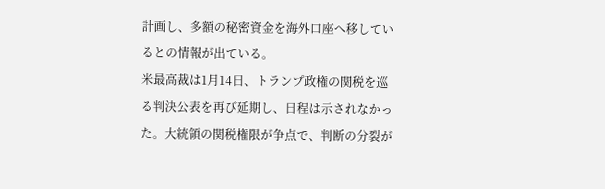計画し、多額の秘密資金を海外口座へ移しているとの情報が出ている。
米最高裁は1月14日、トランプ政権の関税を巡る判決公表を再び延期し、日程は示されなかった。大統領の関税権限が争点で、判断の分裂が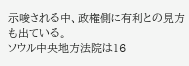示唆される中、政権側に有利との見方も出ている。
ソウル中央地方法院は16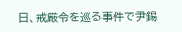日、戒厳令を巡る事件で尹錫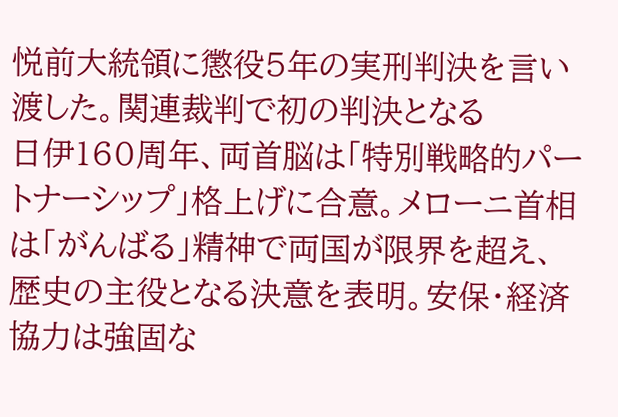悦前大統領に懲役5年の実刑判決を言い渡した。関連裁判で初の判決となる
日伊160周年、両首脳は「特別戦略的パートナーシップ」格上げに合意。メローニ首相は「がんばる」精神で両国が限界を超え、歴史の主役となる決意を表明。安保・経済協力は強固な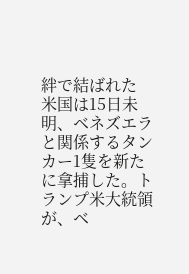絆で結ばれた
米国は15日未明、ベネズエラと関係するタンカー1隻を新たに拿捕した。トランプ米大統領が、ベ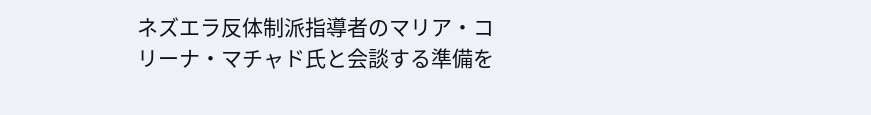ネズエラ反体制派指導者のマリア・コリーナ・マチャド氏と会談する準備を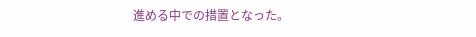進める中での措置となった。